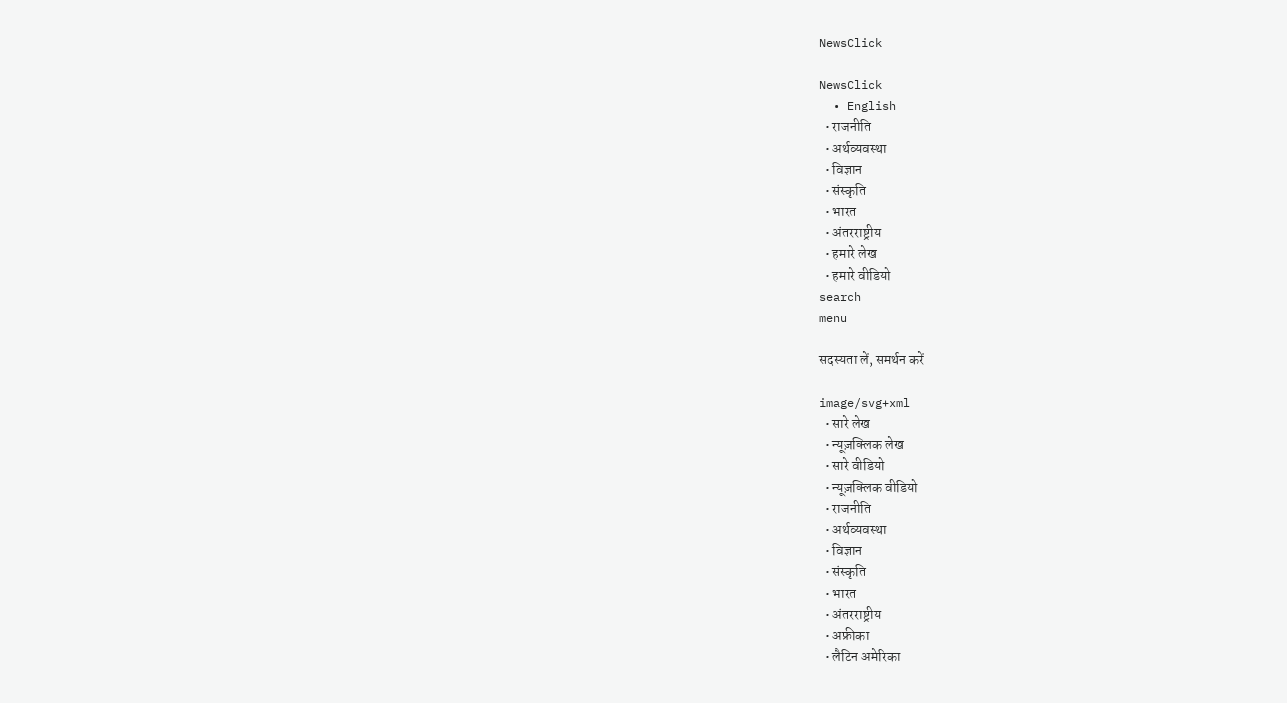NewsClick

NewsClick
  • English
  • राजनीति
  • अर्थव्यवस्था
  • विज्ञान
  • संस्कृति
  • भारत
  • अंतरराष्ट्रीय
  • हमारे लेख
  • हमारे वीडियो
search
menu

सदस्यता लें, समर्थन करें

image/svg+xml
  • सारे लेख
  • न्यूज़क्लिक लेख
  • सारे वीडियो
  • न्यूज़क्लिक वीडियो
  • राजनीति
  • अर्थव्यवस्था
  • विज्ञान
  • संस्कृति
  • भारत
  • अंतरराष्ट्रीय
  • अफ्रीका
  • लैटिन अमेरिका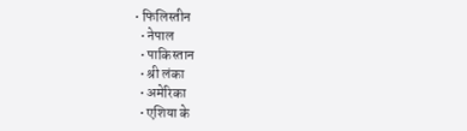• फिलिस्तीन
  • नेपाल
  • पाकिस्तान
  • श्री लंका
  • अमेरिका
  • एशिया के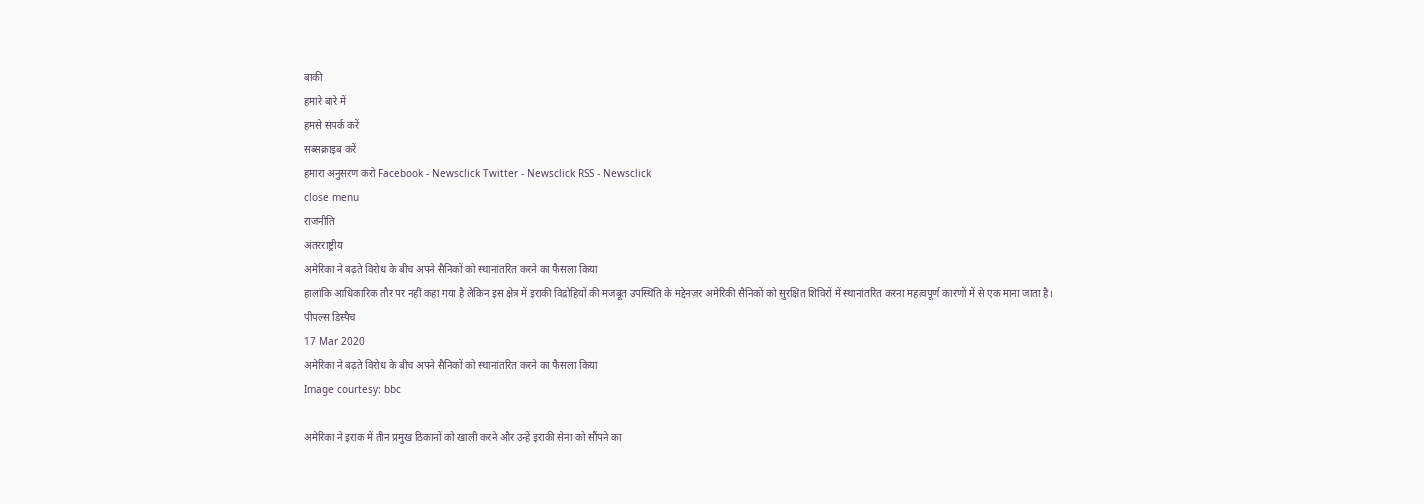बाकी
हमारे बारे में
हमसे संपर्क करें
सब्सक्राइब करें
हमारा अनुसरण करो Facebook - Newsclick Twitter - Newsclick RSS - Newsclick
close menu
राजनीति
अंतरराष्ट्रीय
अमेरिका ने बढ़ते विरोध के बीच अपने सैनिकों को स्थानांतरित करने का फैसला किया
हालांकि आधिकारिक तौर पर नहीं कहा गया है लेकिन इस क्षेत्र में इराकी विद्रोहियों की मजबूत उपस्थिति के मद्देनज़र अमेरिकी सैनिकों को सुरक्षित शिविरों में स्थानांतरित करना महत्वपूर्ण कारणों में से एक माना जाता है।
पीपल्स डिस्पैच
17 Mar 2020
अमेरिका ने बढ़ते विरोध के बीच अपने सैनिकों को स्थानांतरित करने का फैसला किया
Image courtesy: bbc

अमेरिका ने इराक में तीन प्रमुख ठिकानों को खाली करने और उन्हें इराकी सेना को सौंपने का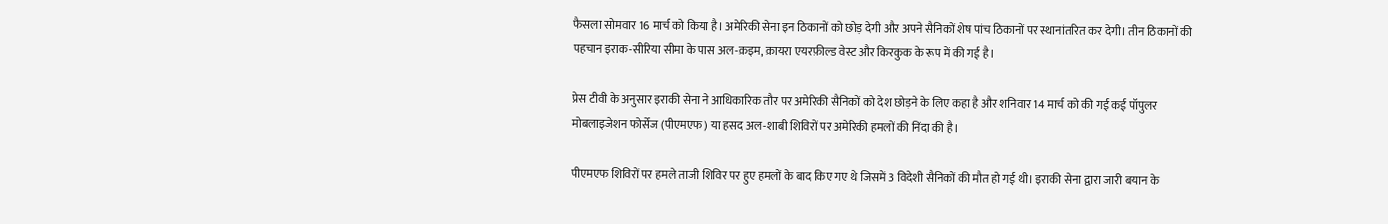फैसला सोमवार 16 मार्च को किया है। अमेरिकी सेना इन ठिकानों को छोड़ देगी और अपने सैनिकों शेष पांच ठिकानों पर स्थानांतरित कर देगी। तीन ठिकानों की पहचान इराक-सीरिया सीमा के पास अल-क़इम, क़ायरा एयरफ़ील्ड वेस्ट और किरकुक के रूप में की गई है।

प्रेस टीवी के अनुसार इराकी सेना ने आधिकारिक तौर पर अमेरिकी सैनिकों को देश छोड़ने के लिए कहा है और शनिवार 14 मार्च को की गई कई पॉपुलर मोबलाइजेशन फोर्सेज (पीएमएफ) या हसद अल-शाबी शिविरों पर अमेरिकी हमलों की निंदा की है।

पीएमएफ शिविरों पर हमले ताजी शिविर पर हुए हमलों के बाद किए गए थे जिसमें 3 विदेशी सैनिकों की मौत हो गई थी। इराकी सेना द्वारा जारी बयान के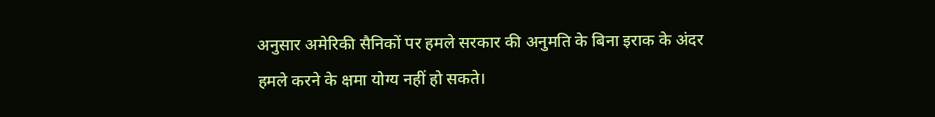अनुसार अमेरिकी सैनिकों पर हमले सरकार की अनुमति के बिना इराक के अंदर हमले करने के क्षमा योग्य नहीं हो सकते।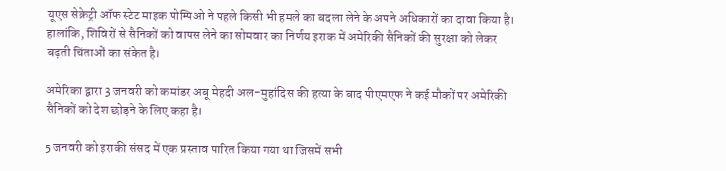यूएस सेक्रेट्री ऑफ स्टेट माइक पोम्पिओ ने पहले किसी भी हमले का बदला लेने के अपने अधिकारों का दावा किया है। हालांकि, शिविरों से सैनिकों को वापस लेने का सोमवार का निर्णय इराक में अमेरिकी सैनिकों की सुरक्षा को लेकर बढ़ती चिंताओं का संकेत है।

अमेरिका द्वारा 3 जनवरी को कमांडर अबू मेहदी अल-मुहांदिस की हत्या के बाद पीएमएफ ने कई मौकों पर अमेरिकी सैनिकों को देश छोड़ने के लिए कहा है।

5 जनवरी को इराकी संसद में एक प्रस्ताव पारित किया गया था जिसमें सभी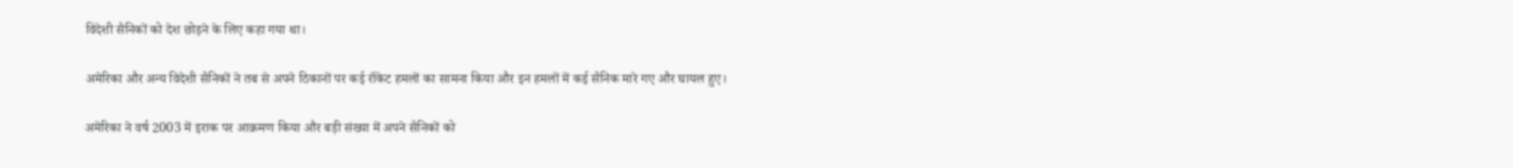विदेशी सैनिकों को देश छोड़ने के लिए कहा गया था।

अमेरिका और अन्य विदेशी सैनिकों ने तब से अपने ठिकानों पर कई रॉकेट हमलों का सामना किया और इन हमलों में कई सैनिक मारे गए और घायल हुए।

अमेरिका ने वर्ष 2003 में इराक पर आक्रमण किया और बड़ी संख्या में अपने सैनिकों को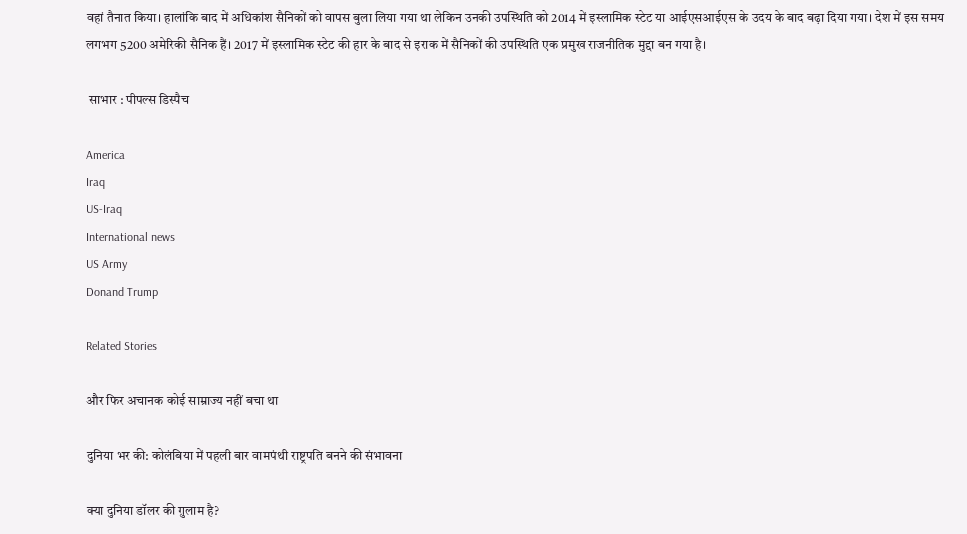वहां तैनात किया। हालांकि बाद में अधिकांश सैनिकों को वापस बुला लिया गया था लेकिन उनकी उपस्थिति को 2014 में इस्लामिक स्टेट या आईएसआईएस के उदय के बाद बढ़ा दिया गया। देश में इस समय लगभग 5200 अमेरिकी सैनिक हैं। 2017 में इस्लामिक स्टेट की हार के बाद से इराक में सैनिकों की उपस्थिति एक प्रमुख राजनीतिक मुद्दा बन गया है।

 साभार : पीपल्स डिस्पैच

America
Iraq
US-Iraq
International news
US Army
Donand Trump

Related Stories

और फिर अचानक कोई साम्राज्य नहीं बचा था

दुनिया भर की: कोलंबिया में पहली बार वामपंथी राष्ट्रपति बनने की संभावना

क्या दुनिया डॉलर की ग़ुलाम है?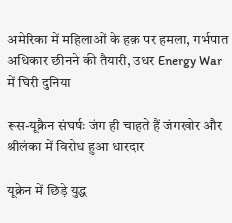अमेरिका में महिलाओं के हक़ पर हमला, गर्भपात अधिकार छीनने की तैयारी, उधर Energy War में घिरी दुनिया

रूस-यूक्रैन संघर्षः जंग ही चाहते हैं जंगखोर और श्रीलंका में विरोध हुआ धारदार

यूक्रेन में छिड़े युद्ध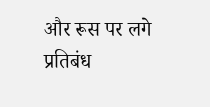और रूस पर लगे प्रतिबंध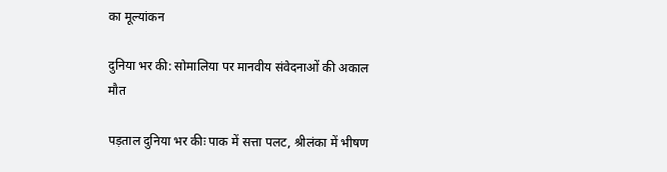का मूल्यांकन

दुनिया भर की: सोमालिया पर मानवीय संवेदनाओं की अकाल मौत

पड़ताल दुनिया भर कीः पाक में सत्ता पलट, श्रीलंका में भीषण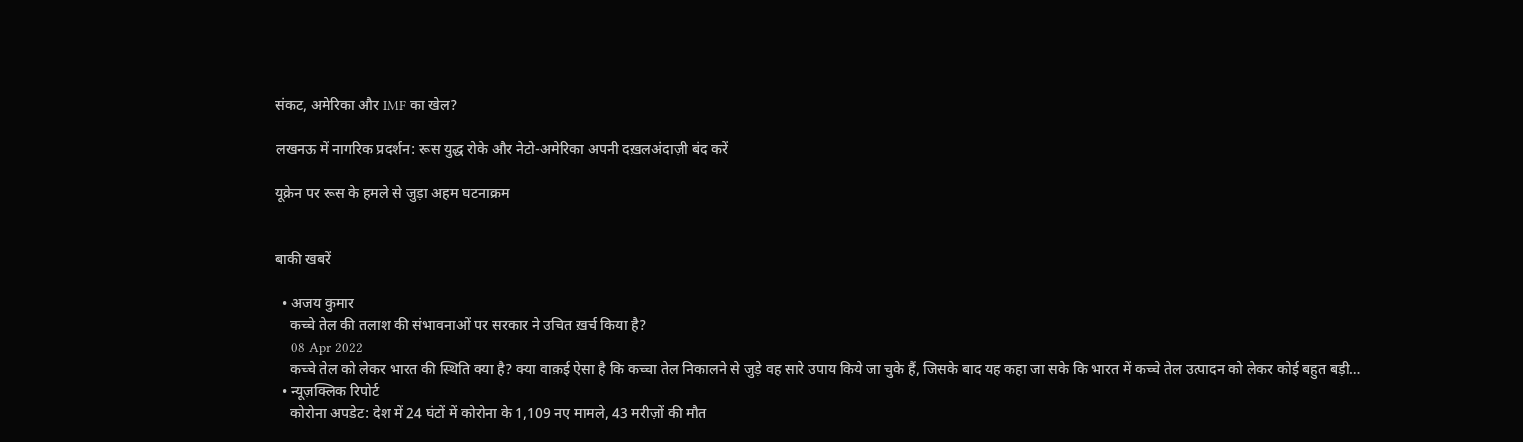संकट, अमेरिका और IMF का खेल?

लखनऊ में नागरिक प्रदर्शन: रूस युद्ध रोके और नेटो-अमेरिका अपनी दख़लअंदाज़ी बंद करें

यूक्रेन पर रूस के हमले से जुड़ा अहम घटनाक्रम


बाकी खबरें

  • अजय कुमार
    कच्चे तेल की तलाश की संभावनाओं पर सरकार ने उचित ख़र्च किया है?
    08 Apr 2022
    कच्चे तेल को लेकर भारत की स्थिति क्या है? क्या वाक़ई ऐसा है कि कच्चा तेल निकालने से जुड़े वह सारे उपाय किये जा चुके हैं, जिसके बाद यह कहा जा सके कि भारत में कच्चे तेल उत्पादन को लेकर कोई बहुत बड़ी…
  • न्यूज़क्लिक रिपोर्ट
    कोरोना अपडेट: देश में 24 घंटों में कोरोना के 1,109 नए मामले, 43 मरीज़ों की मौत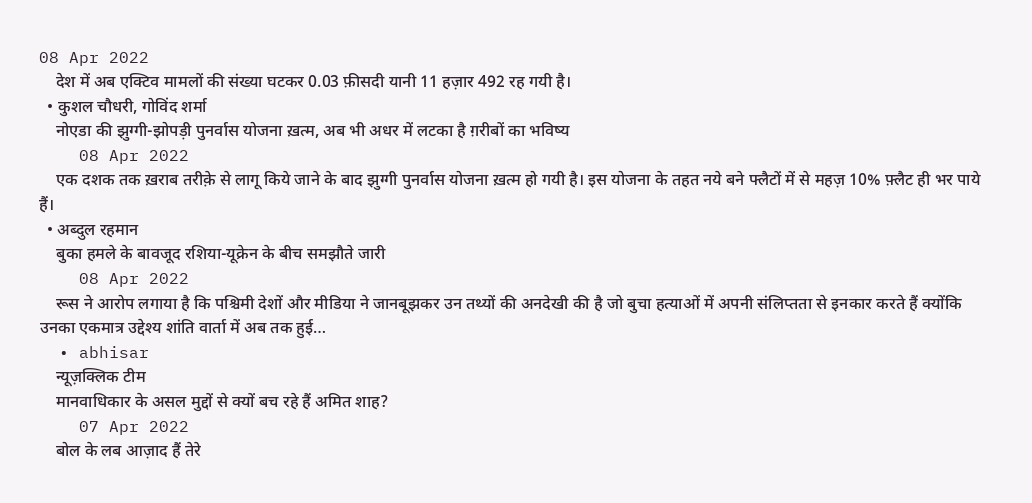08 Apr 2022
    देश में अब एक्टिव मामलों की संख्या घटकर 0.03 फ़ीसदी यानी 11 हज़ार 492 रह गयी है।
  • कुशल चौधरी, गोविंद शर्मा
    नोएडा की झुग्गी-झोपड़ी पुनर्वास योजना ख़त्म, अब भी अधर में लटका है ग़रीबों का भविष्य
    08 Apr 2022
    एक दशक तक ख़राब तरीक़े से लागू किये जाने के बाद झुग्गी पुनर्वास योजना ख़त्म हो गयी है। इस योजना के तहत नये बने फ्लैटों में से महज़ 10% फ़्लैट ही भर पाये हैं।
  • अब्दुल रहमान
    बुका हमले के बावजूद रशिया-यूक्रेन के बीच समझौते जारी
    08 Apr 2022
    रूस ने आरोप लगाया है कि पश्चिमी देशों और मीडिया ने जानबूझकर उन तथ्यों की अनदेखी की है जो बुचा हत्याओं में अपनी संलिप्तता से इनकार करते हैं क्योंकि उनका एकमात्र उद्देश्य शांति वार्ता में अब तक हुई…
  • abhisar
    न्यूज़क्लिक टीम
    मानवाधिकार के असल मुद्दों से क्यों बच रहे हैं अमित शाह?
    07 Apr 2022
    बोल के लब आज़ाद हैं तेरे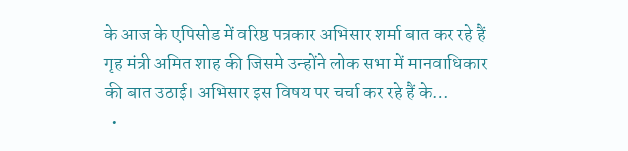के आज के एपिसोड में वरिष्ठ पत्रकार अभिसार शर्मा बात कर रहे हैं गृह मंत्री अमित शाह की जिसमे उन्होंने लोक सभा में मानवाधिकार की बात उठाई। अभिसार इस विषय पर चर्चा कर रहे हैं के…
  •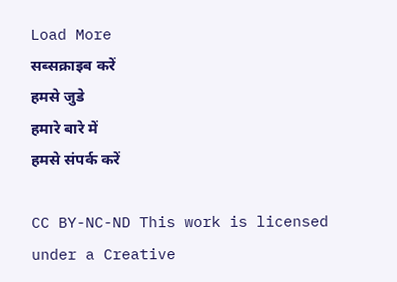Load More
सब्सक्राइब करें
हमसे जुडे
हमारे बारे में
हमसे संपर्क करें

CC BY-NC-ND This work is licensed under a Creative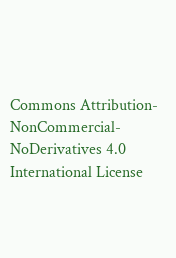Commons Attribution-NonCommercial-NoDerivatives 4.0 International License